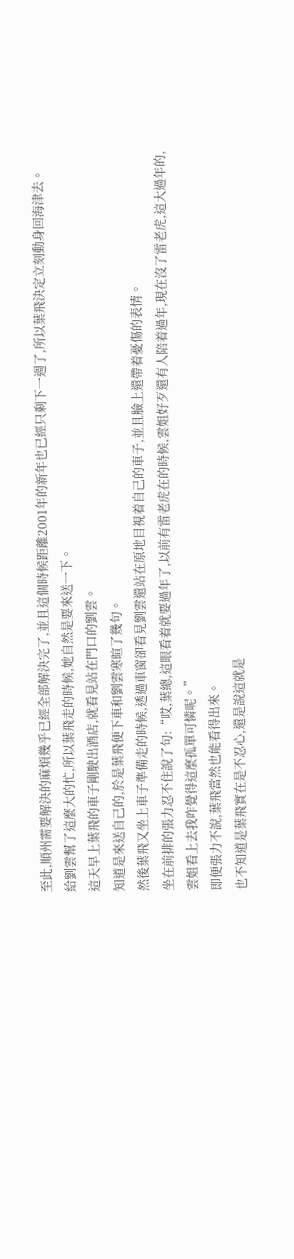至此,順州需要解決的麻煩幾乎已經全部解決完了,並且這個時候距離2001年的新年也已經只剩下一週了,所以葉飛決定立刻動身回海津去。
給劉雲幫了這麼大的忙,所以葉飛走的時候,她自然是要來送一下。
這天早上葉飛的車子剛駛出酒店,就看見站在門口的劉雲。
知道是來送自己的,於是葉飛便下車和劉雲寒暄了幾句。
然後葉飛又坐上車子準備走的時候,透過車窗卻看見劉雲還站在原地目視着自己的車子,並且臉上還帶着憂傷的表情。
坐在前排的張力忍不住說了句:“哎,葉總,這眼看着就要過年了,以前有雷老虎在的時候,雲姐好歹還有人陪着過年,現在沒了雷老虎,這大過年的,雲姐看上去我咋覺得這麼孤單可憐呢。”
即便張力不說,葉飛當然也能看得出來。
也不知道是葉飛實在是不忍心,還是說這就是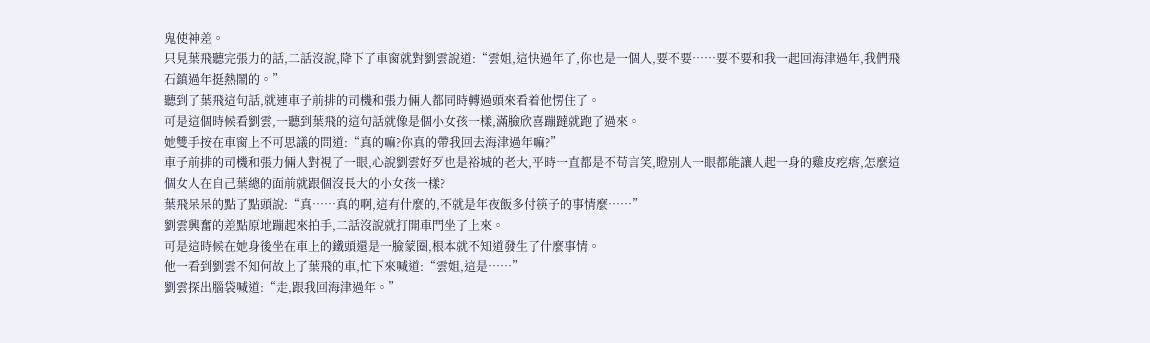鬼使神差。
只見葉飛聽完張力的話,二話沒說,降下了車窗就對劉雲說道:“雲姐,這快過年了,你也是一個人,要不要……要不要和我一起回海津過年,我們飛石鎮過年挺熱鬧的。”
聽到了葉飛這句話,就連車子前排的司機和張力倆人都同時轉過頭來看着他愣住了。
可是這個時候看劉雲,一聽到葉飛的這句話就像是個小女孩一樣,滿臉欣喜蹦躂就跑了過來。
她雙手按在車窗上不可思議的問道:“真的嘛?你真的帶我回去海津過年嘛?”
車子前排的司機和張力倆人對視了一眼,心說劉雲好歹也是裕城的老大,平時一直都是不苟言笑,瞪別人一眼都能讓人起一身的雞皮疙瘩,怎麼這個女人在自己葉總的面前就跟個沒長大的小女孩一樣?
葉飛呆呆的點了點頭說:“真……真的啊,這有什麼的,不就是年夜飯多付筷子的事情麼……”
劉雲興奮的差點原地蹦起來拍手,二話沒說就打開車門坐了上來。
可是這時候在她身後坐在車上的鐵頭還是一臉蒙圈,根本就不知道發生了什麼事情。
他一看到劉雲不知何故上了葉飛的車,忙下來喊道:“雲姐,這是……”
劉雲探出腦袋喊道:“走,跟我回海津過年。”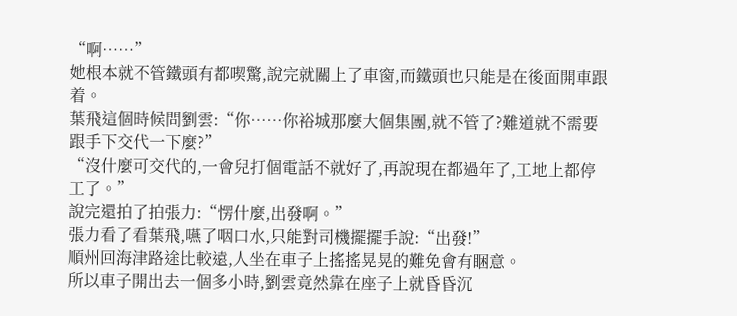“啊……”
她根本就不管鐵頭有都喫驚,說完就關上了車窗,而鐵頭也只能是在後面開車跟着。
葉飛這個時候問劉雲:“你……你裕城那麼大個集團,就不管了?難道就不需要跟手下交代一下麼?”
“沒什麼可交代的,一會兒打個電話不就好了,再說現在都過年了,工地上都停工了。”
說完還拍了拍張力:“愣什麼,出發啊。”
張力看了看葉飛,嚥了咽口水,只能對司機擺擺手說:“出發!”
順州回海津路途比較遠,人坐在車子上搖搖晃晃的難免會有睏意。
所以車子開出去一個多小時,劉雲竟然靠在座子上就昏昏沉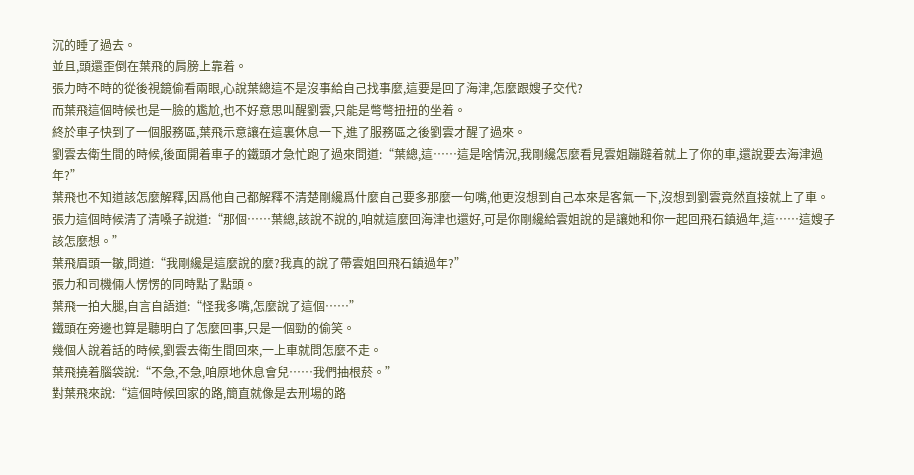沉的睡了過去。
並且,頭還歪倒在葉飛的肩膀上靠着。
張力時不時的從後視鏡偷看兩眼,心說葉總這不是沒事給自己找事麼,這要是回了海津,怎麼跟嫂子交代?
而葉飛這個時候也是一臉的尷尬,也不好意思叫醒劉雲,只能是彆彆扭扭的坐着。
終於車子快到了一個服務區,葉飛示意讓在這裏休息一下,進了服務區之後劉雲才醒了過來。
劉雲去衛生間的時候,後面開着車子的鐵頭才急忙跑了過來問道:“葉總,這……這是啥情況,我剛纔怎麼看見雲姐蹦躂着就上了你的車,還說要去海津過年?”
葉飛也不知道該怎麼解釋,因爲他自己都解釋不清楚剛纔爲什麼自己要多那麼一句嘴,他更沒想到自己本來是客氣一下,沒想到劉雲竟然直接就上了車。
張力這個時候清了清嗓子說道:“那個……葉總,該說不說的,咱就這麼回海津也還好,可是你剛纔給雲姐說的是讓她和你一起回飛石鎮過年,這……這嫂子該怎麼想。”
葉飛眉頭一皺,問道:“我剛纔是這麼說的麼?我真的說了帶雲姐回飛石鎮過年?”
張力和司機倆人愣愣的同時點了點頭。
葉飛一拍大腿,自言自語道:“怪我多嘴,怎麼說了這個……”
鐵頭在旁邊也算是聽明白了怎麼回事,只是一個勁的偷笑。
幾個人說着話的時候,劉雲去衛生間回來,一上車就問怎麼不走。
葉飛撓着腦袋說:“不急,不急,咱原地休息會兒……我們抽根菸。”
對葉飛來說:“這個時候回家的路,簡直就像是去刑場的路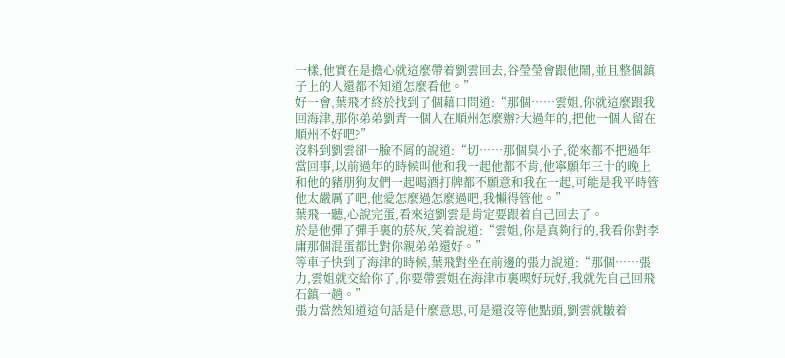一樣,他實在是擔心就這麼帶着劉雲回去,谷瑩瑩會跟他鬧,並且整個鎮子上的人還都不知道怎麼看他。”
好一會,葉飛才終於找到了個藉口問道:“那個……雲姐,你就這麼跟我回海津,那你弟弟劉青一個人在順州怎麼辦?大過年的,把他一個人留在順州不好吧?”
沒料到劉雲卻一臉不屑的說道:“切……那個臭小子,從來都不把過年當回事,以前過年的時候叫他和我一起他都不肯,他寧願年三十的晚上和他的豬朋狗友們一起喝酒打牌都不願意和我在一起,可能是我平時管他太嚴厲了吧,他愛怎麼過怎麼過吧,我懶得管他。”
葉飛一聽,心說完蛋,看來這劉雲是肯定要跟着自己回去了。
於是他彈了彈手裏的菸灰,笑着說道:“雲姐,你是真夠行的,我看你對李庸那個混蛋都比對你親弟弟還好。”
等車子快到了海津的時候,葉飛對坐在前邊的張力說道:“那個……張力,雲姐就交給你了,你要帶雲姐在海津市裏喫好玩好,我就先自己回飛石鎮一趟。”
張力當然知道這句話是什麼意思,可是還沒等他點頭,劉雲就皺着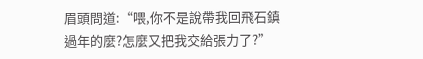眉頭問道:“喂,你不是說帶我回飛石鎮過年的麼?怎麼又把我交給張力了?”